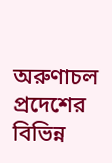অরুণাচল প্রদেশের বিভিন্ন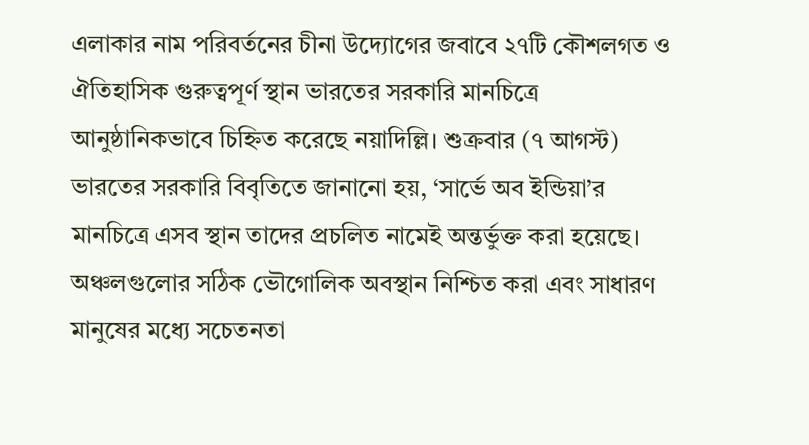এলাকার নাম পরিবর্তনের চীনা উদ্যোগের জবাবে ২৭টি কৌশলগত ও ঐতিহাসিক গুরুত্বপূর্ণ স্থান ভারতের সরকারি মানচিত্রে আনুষ্ঠানিকভাবে চিহ্নিত করেছে নয়াদিল্লি। শুক্রবার (৭ আগস্ট) ভারতের সরকারি বিবৃতিতে জানানো হয়, ‘সার্ভে অব ইন্ডিয়া’র মানচিত্রে এসব স্থান তাদের প্রচলিত নামেই অন্তর্ভুক্ত করা হয়েছে। অঞ্চলগুলোর সঠিক ভৌগোলিক অবস্থান নিশ্চিত করা এবং সাধারণ মানুষের মধ্যে সচেতনতা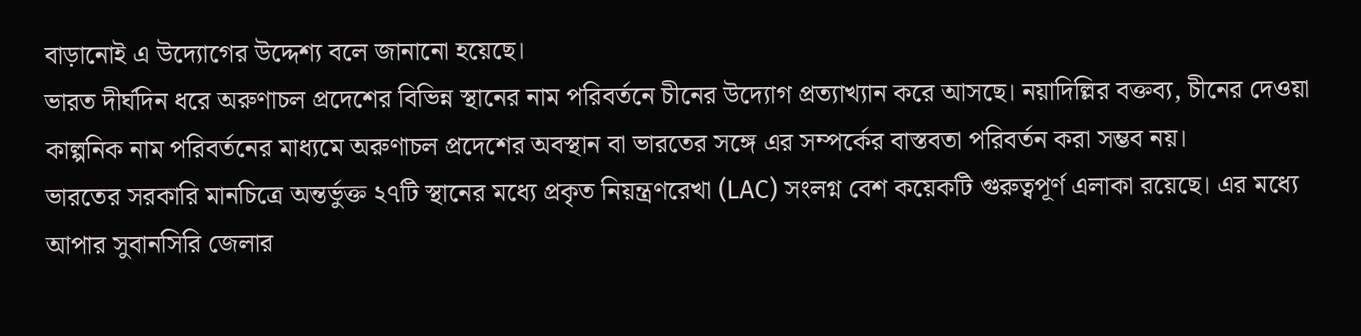বাড়ানোই এ উদ্যোগের উদ্দেশ্য বলে জানানো হয়েছে।
ভারত দীর্ঘদিন ধরে অরুণাচল প্রদেশের বিভিন্ন স্থানের নাম পরিবর্তনে চীনের উদ্যোগ প্রত্যাখ্যান করে আসছে। নয়াদিল্লির বক্তব্য, চীনের দেওয়া কাল্পনিক নাম পরিবর্তনের মাধ্যমে অরুণাচল প্রদেশের অবস্থান বা ভারতের সঙ্গে এর সম্পর্কের বাস্তবতা পরিবর্তন করা সম্ভব নয়।
ভারতের সরকারি মানচিত্রে অন্তর্ভুক্ত ২৭টি স্থানের মধ্যে প্রকৃত নিয়ন্ত্রণরেখা (LAC) সংলগ্ন বেশ কয়েকটি গুরুত্বপূর্ণ এলাকা রয়েছে। এর মধ্যে আপার সুবানসিরি জেলার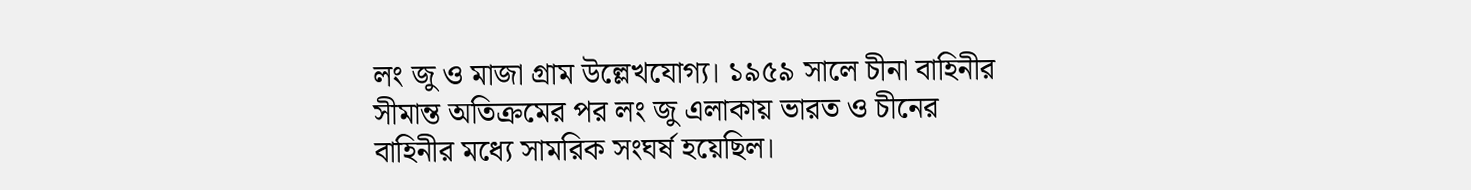লং জু ও মাজা গ্রাম উল্লেখযোগ্য। ১৯৫৯ সালে চীনা বাহিনীর সীমান্ত অতিক্রমের পর লং জু এলাকায় ভারত ও চীনের বাহিনীর মধ্যে সামরিক সংঘর্ষ হয়েছিল।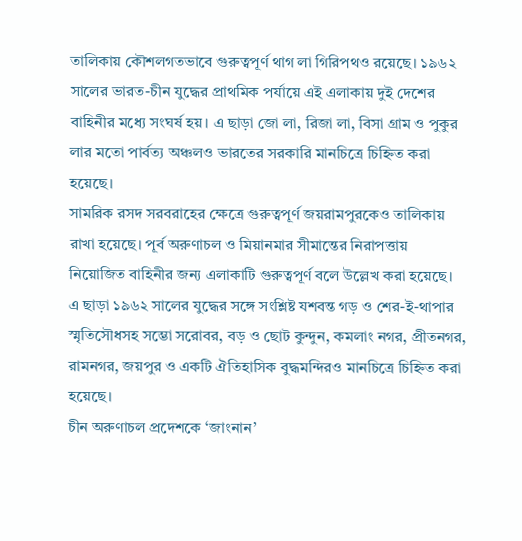তালিকায় কৌশলগতভাবে গুরুত্বপূর্ণ থাগ লা গিরিপথও রয়েছে। ১৯৬২ সালের ভারত-চীন যুদ্ধের প্রাথমিক পর্যায়ে এই এলাকায় দুই দেশের বাহিনীর মধ্যে সংঘর্ষ হয়। এ ছাড়া জো লা, রিজা লা, বিসা গ্রাম ও পুকুর লার মতো পার্বত্য অঞ্চলও ভারতের সরকারি মানচিত্রে চিহ্নিত করা হয়েছে।
সামরিক রসদ সরবরাহের ক্ষেত্রে গুরুত্বপূর্ণ জয়রামপুরকেও তালিকায় রাখা হয়েছে। পূর্ব অরুণাচল ও মিয়ানমার সীমান্তের নিরাপত্তায় নিয়োজিত বাহিনীর জন্য এলাকাটি গুরুত্বপূর্ণ বলে উল্লেখ করা হয়েছে।
এ ছাড়া ১৯৬২ সালের যুদ্ধের সঙ্গে সংশ্লিষ্ট যশবন্ত গড় ও শের-ই-থাপার স্মৃতিসৌধসহ সম্ভো সরোবর, বড় ও ছোট কুন্দুন, কমলাং নগর, প্রীতনগর, রামনগর, জয়পুর ও একটি ঐতিহাসিক বুদ্ধমন্দিরও মানচিত্রে চিহ্নিত করা হয়েছে।
চীন অরুণাচল প্রদেশকে ‘জাংনান’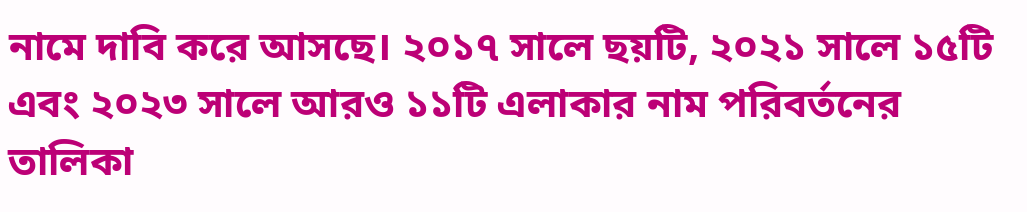নামে দাবি করে আসছে। ২০১৭ সালে ছয়টি, ২০২১ সালে ১৫টি এবং ২০২৩ সালে আরও ১১টি এলাকার নাম পরিবর্তনের তালিকা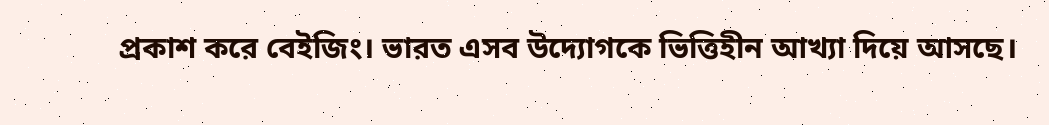প্রকাশ করে বেইজিং। ভারত এসব উদ্যোগকে ভিত্তিহীন আখ্যা দিয়ে আসছে।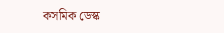কসমিক ডেস্ক